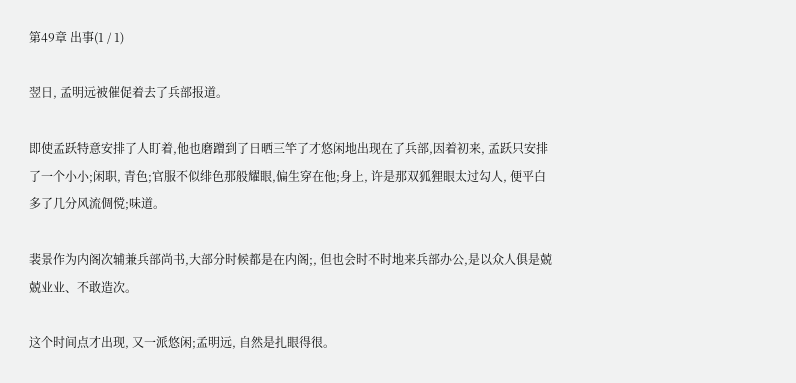第49章 出事(1 / 1)

翌日, 孟明远被催促着去了兵部报道。

即使孟跃特意安排了人盯着,他也磨蹭到了日晒三竿了才悠闲地出现在了兵部,因着初来, 孟跃只安排了一个小小;闲职, 青色;官服不似绯色那般耀眼,偏生穿在他;身上, 许是那双狐狸眼太过勾人, 便平白多了几分风流倜傥;味道。

裴景作为内阁次辅兼兵部尚书,大部分时候都是在内阁;, 但也会时不时地来兵部办公,是以众人俱是兢兢业业、不敢造次。

这个时间点才出现, 又一派悠闲;孟明远, 自然是扎眼得很。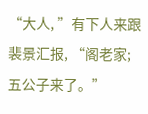“大人, ”有下人来跟裴景汇报, “阁老家;五公子来了。”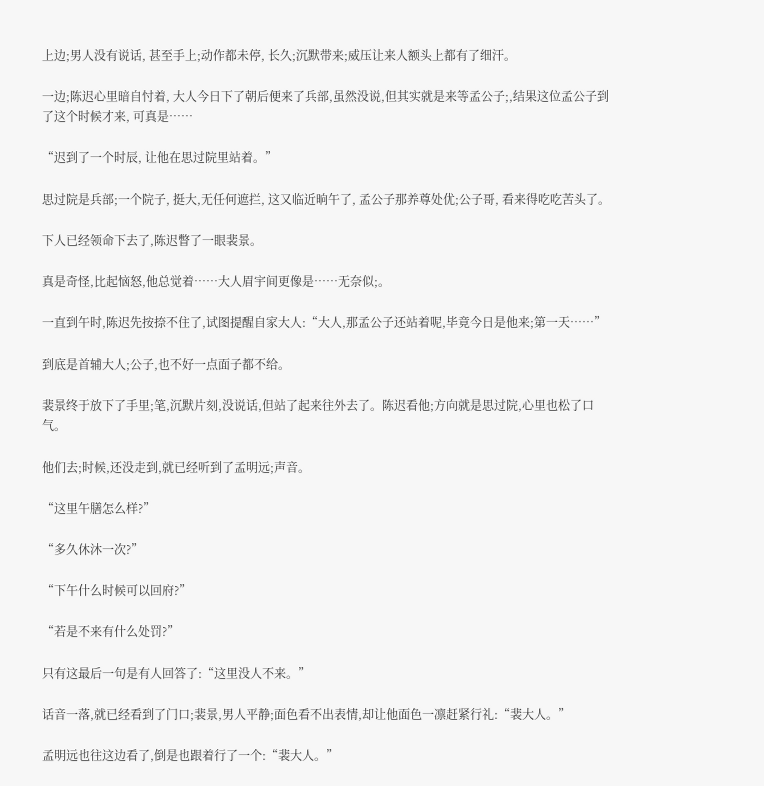上边;男人没有说话, 甚至手上;动作都未停, 长久;沉默带来;威压让来人额头上都有了细汗。

一边;陈迟心里暗自忖着, 大人今日下了朝后便来了兵部,虽然没说,但其实就是来等孟公子;,结果这位孟公子到了这个时候才来, 可真是……

“迟到了一个时辰, 让他在思过院里站着。”

思过院是兵部;一个院子, 挺大,无任何遮拦, 这又临近晌午了, 孟公子那养尊处优;公子哥, 看来得吃吃苦头了。

下人已经领命下去了,陈迟瞥了一眼裴景。

真是奇怪,比起恼怒,他总觉着……大人眉宇间更像是……无奈似;。

一直到午时,陈迟先按捺不住了,试图提醒自家大人:“大人,那孟公子还站着呢,毕竟今日是他来;第一天……”

到底是首辅大人;公子,也不好一点面子都不给。

裴景终于放下了手里;笔,沉默片刻,没说话,但站了起来往外去了。陈迟看他;方向就是思过院,心里也松了口气。

他们去;时候,还没走到,就已经听到了孟明远;声音。

“这里午膳怎么样?”

“多久休沐一次?”

“下午什么时候可以回府?”

“若是不来有什么处罚?”

只有这最后一句是有人回答了:“这里没人不来。”

话音一落,就已经看到了门口;裴景,男人平静;面色看不出表情,却让他面色一凛赶紧行礼:“裴大人。”

孟明远也往这边看了,倒是也跟着行了一个:“裴大人。”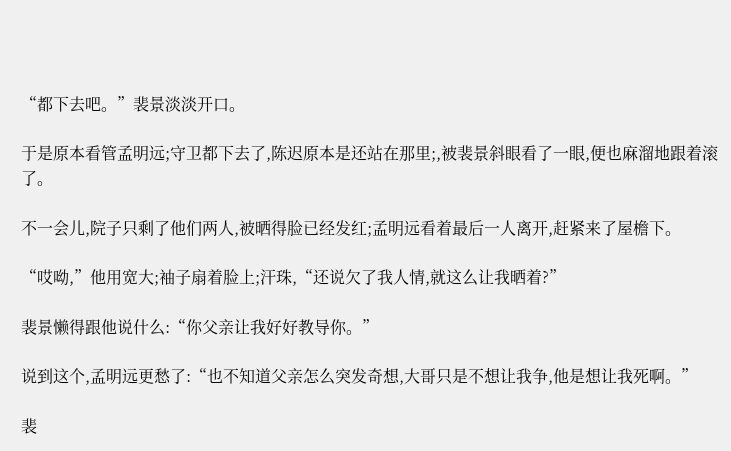“都下去吧。”裴景淡淡开口。

于是原本看管孟明远;守卫都下去了,陈迟原本是还站在那里;,被裴景斜眼看了一眼,便也麻溜地跟着滚了。

不一会儿,院子只剩了他们两人,被晒得脸已经发红;孟明远看着最后一人离开,赶紧来了屋檐下。

“哎呦,”他用宽大;袖子扇着脸上;汗珠,“还说欠了我人情,就这么让我晒着?”

裴景懒得跟他说什么:“你父亲让我好好教导你。”

说到这个,孟明远更愁了:“也不知道父亲怎么突发奇想,大哥只是不想让我争,他是想让我死啊。”

裴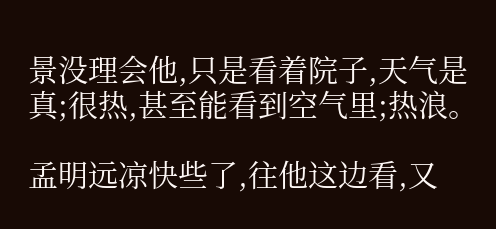景没理会他,只是看着院子,天气是真;很热,甚至能看到空气里;热浪。

孟明远凉快些了,往他这边看,又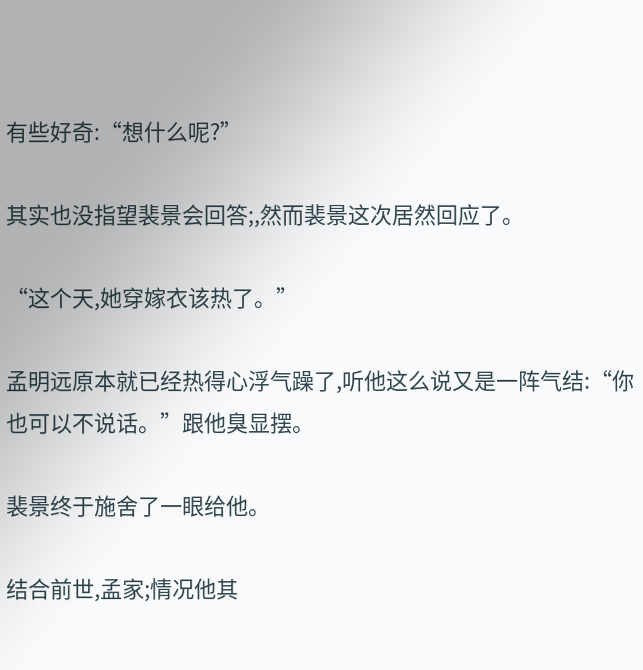有些好奇:“想什么呢?”

其实也没指望裴景会回答;,然而裴景这次居然回应了。

“这个天,她穿嫁衣该热了。”

孟明远原本就已经热得心浮气躁了,听他这么说又是一阵气结:“你也可以不说话。”跟他臭显摆。

裴景终于施舍了一眼给他。

结合前世,孟家;情况他其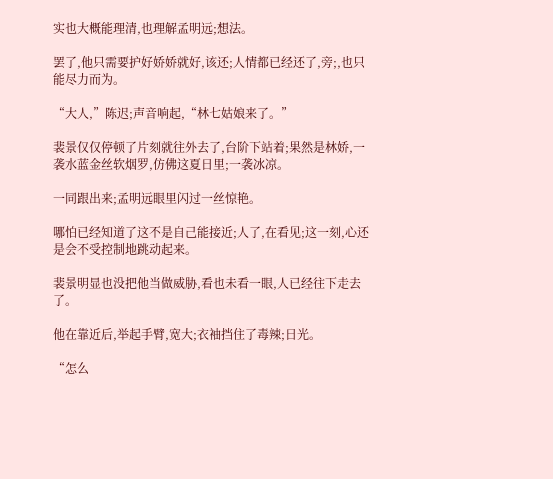实也大概能理清,也理解孟明远;想法。

罢了,他只需要护好娇娇就好,该还;人情都已经还了,旁;,也只能尽力而为。

“大人,”陈迟;声音响起,“林七姑娘来了。”

裴景仅仅停顿了片刻就往外去了,台阶下站着;果然是林娇,一袭水蓝金丝软烟罗,仿佛这夏日里;一袭冰凉。

一同跟出来;孟明远眼里闪过一丝惊艳。

哪怕已经知道了这不是自己能接近;人了,在看见;这一刻,心还是会不受控制地跳动起来。

裴景明显也没把他当做威胁,看也未看一眼,人已经往下走去了。

他在靠近后,举起手臂,宽大;衣袖挡住了毒辣;日光。

“怎么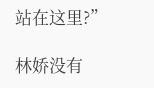站在这里?”

林娇没有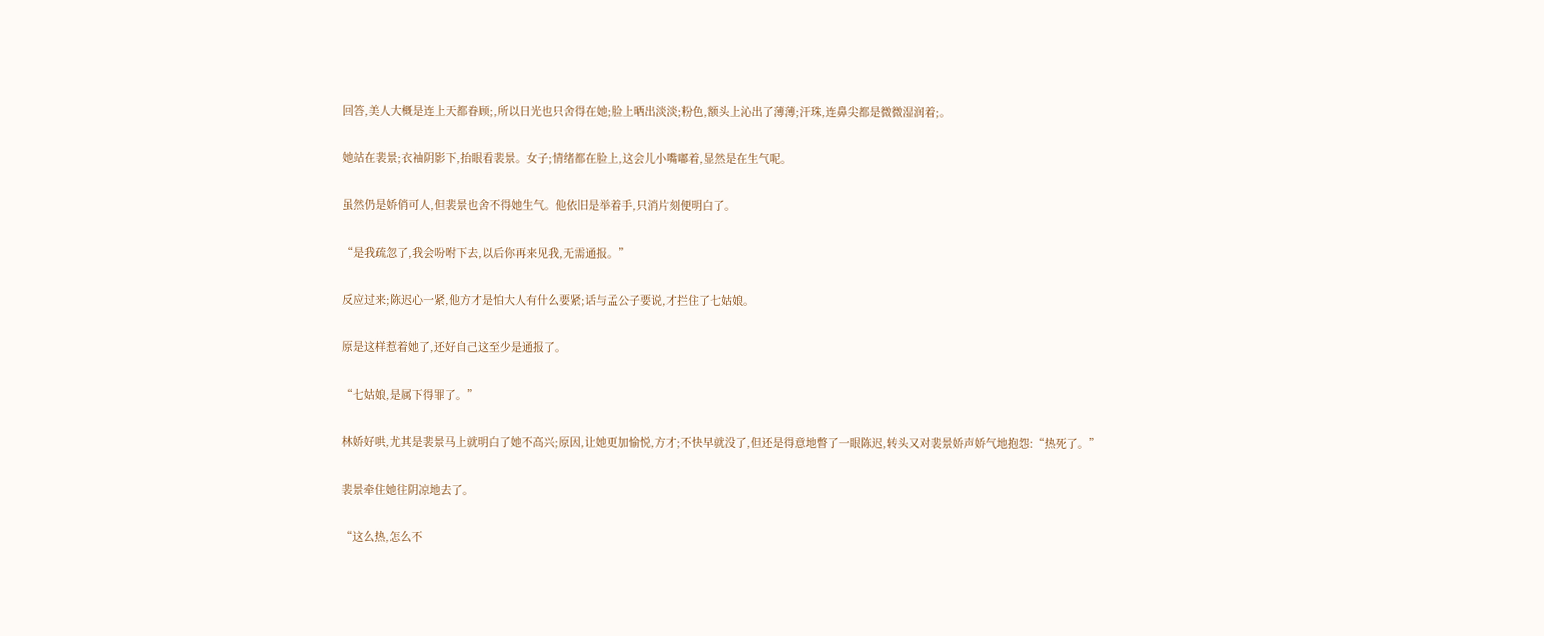回答,美人大概是连上天都眷顾;,所以日光也只舍得在她;脸上晒出淡淡;粉色,额头上沁出了薄薄;汗珠,连鼻尖都是微微湿润着;。

她站在裴景;衣袖阴影下,抬眼看裴景。女子;情绪都在脸上,这会儿小嘴嘟着,显然是在生气呢。

虽然仍是娇俏可人,但裴景也舍不得她生气。他依旧是举着手,只消片刻便明白了。

“是我疏忽了,我会吩咐下去,以后你再来见我,无需通报。”

反应过来;陈迟心一紧,他方才是怕大人有什么要紧;话与孟公子要说,才拦住了七姑娘。

原是这样惹着她了,还好自己这至少是通报了。

“七姑娘,是属下得罪了。”

林娇好哄,尤其是裴景马上就明白了她不高兴;原因,让她更加愉悦,方才;不快早就没了,但还是得意地瞥了一眼陈迟,转头又对裴景娇声娇气地抱怨:“热死了。”

裴景牵住她往阴凉地去了。

“这么热,怎么不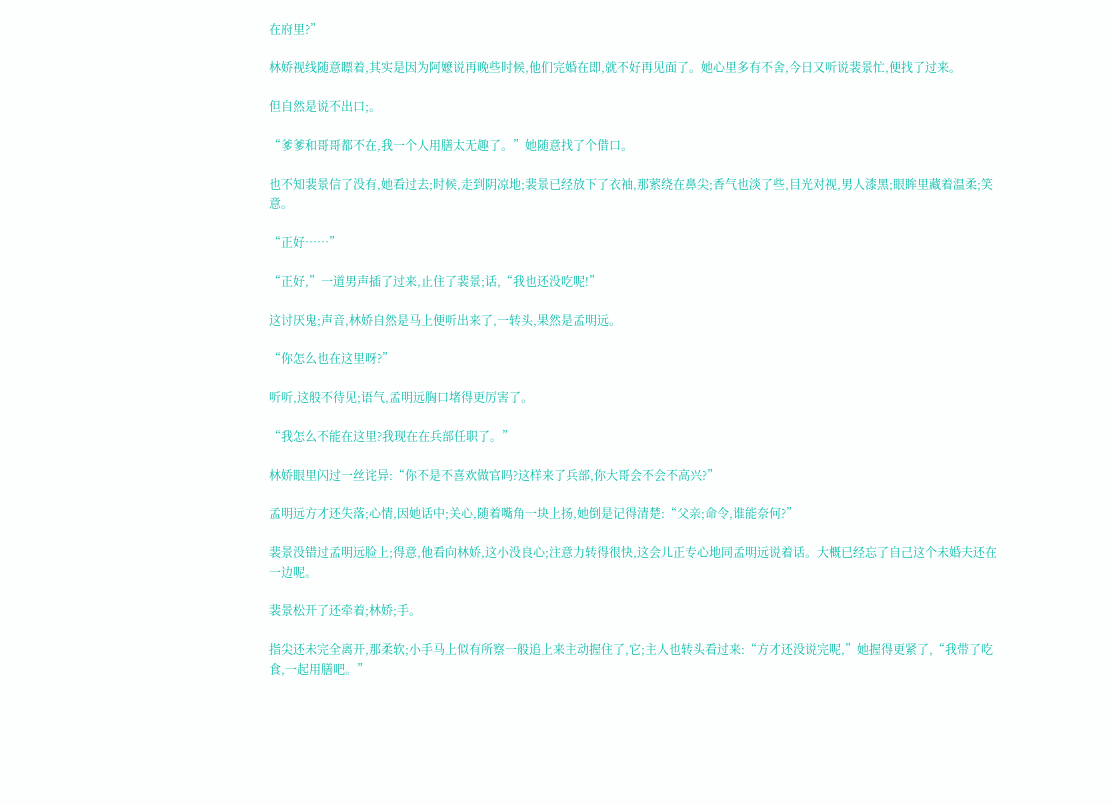在府里?”

林娇视线随意瞟着,其实是因为阿嬷说再晚些时候,他们完婚在即,就不好再见面了。她心里多有不舍,今日又听说裴景忙,便找了过来。

但自然是说不出口;。

“爹爹和哥哥都不在,我一个人用膳太无趣了。”她随意找了个借口。

也不知裴景信了没有,她看过去;时候,走到阴凉地;裴景已经放下了衣袖,那萦绕在鼻尖;香气也淡了些,目光对视,男人漆黑;眼眸里藏着温柔;笑意。

“正好……”

“正好,”一道男声插了过来,止住了裴景;话,“我也还没吃呢!”

这讨厌鬼;声音,林娇自然是马上便听出来了,一转头,果然是孟明远。

“你怎么也在这里呀?”

听听,这般不待见;语气,孟明远胸口堵得更厉害了。

“我怎么不能在这里?我现在在兵部任职了。”

林娇眼里闪过一丝诧异:“你不是不喜欢做官吗?这样来了兵部,你大哥会不会不高兴?”

孟明远方才还失落;心情,因她话中;关心,随着嘴角一块上扬,她倒是记得清楚:“父亲;命令,谁能奈何?”

裴景没错过孟明远脸上;得意,他看向林娇,这小没良心;注意力转得很快,这会儿正专心地同孟明远说着话。大概已经忘了自己这个未婚夫还在一边呢。

裴景松开了还牵着;林娇;手。

指尖还未完全离开,那柔软;小手马上似有所察一般追上来主动握住了,它;主人也转头看过来:“方才还没说完呢,”她握得更紧了,“我带了吃食,一起用膳吧。”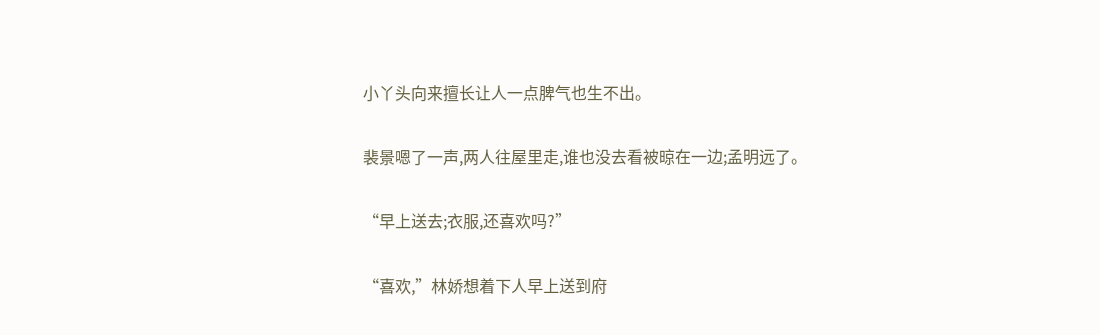小丫头向来擅长让人一点脾气也生不出。

裴景嗯了一声,两人往屋里走,谁也没去看被晾在一边;孟明远了。

“早上送去;衣服,还喜欢吗?”

“喜欢,”林娇想着下人早上送到府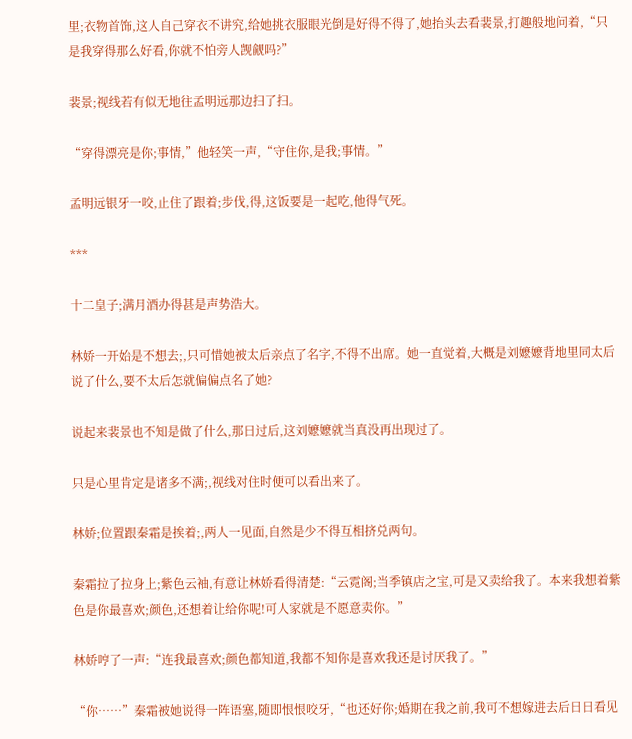里;衣物首饰,这人自己穿衣不讲究,给她挑衣服眼光倒是好得不得了,她抬头去看裴景,打趣般地问着,“只是我穿得那么好看,你就不怕旁人觊觎吗?”

裴景;视线若有似无地往孟明远那边扫了扫。

“穿得漂亮是你;事情,”他轻笑一声,“守住你,是我;事情。”

孟明远银牙一咬,止住了跟着;步伐,得,这饭要是一起吃,他得气死。

***

十二皇子;满月酒办得甚是声势浩大。

林娇一开始是不想去;,只可惜她被太后亲点了名字,不得不出席。她一直觉着,大概是刘嬷嬷背地里同太后说了什么,要不太后怎就偏偏点名了她?

说起来裴景也不知是做了什么,那日过后,这刘嬷嬷就当真没再出现过了。

只是心里肯定是诸多不满;,视线对住时便可以看出来了。

林娇;位置跟秦霜是挨着;,两人一见面,自然是少不得互相挤兑两句。

秦霜拉了拉身上;紫色云袖,有意让林娇看得清楚:“云霓阁;当季镇店之宝,可是又卖给我了。本来我想着紫色是你最喜欢;颜色,还想着让给你呢!可人家就是不愿意卖你。”

林娇哼了一声:“连我最喜欢;颜色都知道,我都不知你是喜欢我还是讨厌我了。”

“你……”秦霜被她说得一阵语塞,随即恨恨咬牙,“也还好你;婚期在我之前,我可不想嫁进去后日日看见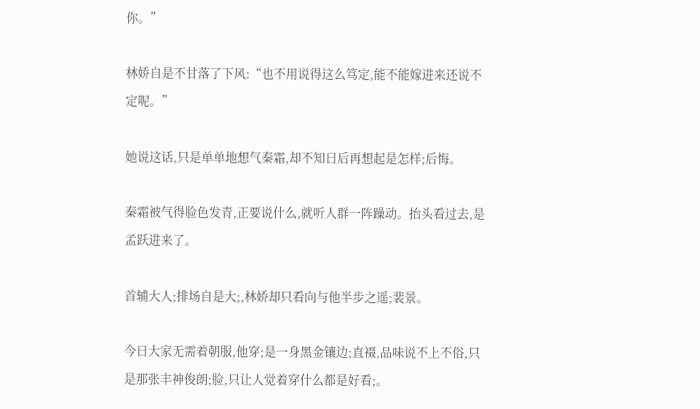你。”

林娇自是不甘落了下风:“也不用说得这么笃定,能不能嫁进来还说不定呢。”

她说这话,只是单单地想气秦霜,却不知日后再想起是怎样;后悔。

秦霜被气得脸色发青,正要说什么,就听人群一阵躁动。抬头看过去,是孟跃进来了。

首辅大人;排场自是大;,林娇却只看向与他半步之遥;裴景。

今日大家无需着朝服,他穿;是一身黑金镶边;直裰,品味说不上不俗,只是那张丰神俊朗;脸,只让人觉着穿什么都是好看;。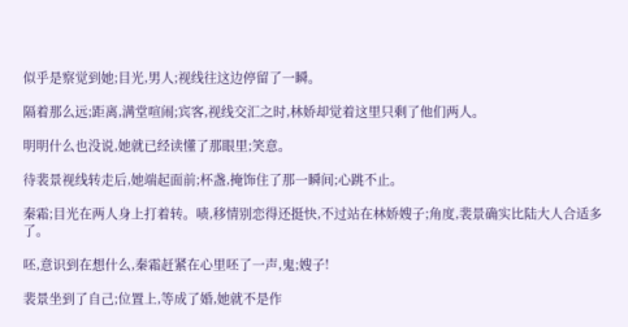似乎是察觉到她;目光,男人;视线往这边停留了一瞬。

隔着那么远;距离,满堂喧闹;宾客,视线交汇之时,林娇却觉着这里只剩了他们两人。

明明什么也没说,她就已经读懂了那眼里;笑意。

待裴景视线转走后,她端起面前;杯盏,掩饰住了那一瞬间;心跳不止。

秦霜;目光在两人身上打着转。啧,移情别恋得还挺快,不过站在林娇嫂子;角度,裴景确实比陆大人合适多了。

呸,意识到在想什么,秦霜赶紧在心里呸了一声,鬼;嫂子!

裴景坐到了自己;位置上,等成了婚,她就不是作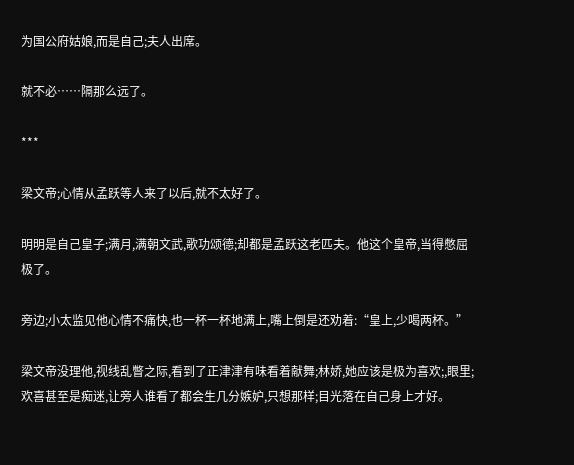为国公府姑娘,而是自己;夫人出席。

就不必……隔那么远了。

***

梁文帝;心情从孟跃等人来了以后,就不太好了。

明明是自己皇子;满月,满朝文武,歌功颂德;却都是孟跃这老匹夫。他这个皇帝,当得憋屈极了。

旁边;小太监见他心情不痛快,也一杯一杯地满上,嘴上倒是还劝着:“皇上,少喝两杯。”

梁文帝没理他,视线乱瞥之际,看到了正津津有味看着献舞;林娇,她应该是极为喜欢;,眼里;欢喜甚至是痴迷,让旁人谁看了都会生几分嫉妒,只想那样;目光落在自己身上才好。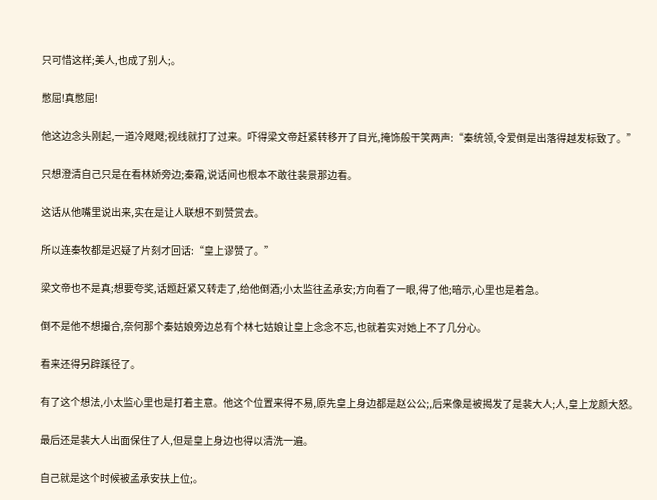只可惜这样;美人,也成了别人;。

憋屈!真憋屈!

他这边念头刚起,一道冷飕飕;视线就打了过来。吓得梁文帝赶紧转移开了目光,掩饰般干笑两声:“秦统领,令爱倒是出落得越发标致了。”

只想澄清自己只是在看林娇旁边;秦霜,说话间也根本不敢往裴景那边看。

这话从他嘴里说出来,实在是让人联想不到赞赏去。

所以连秦牧都是迟疑了片刻才回话:“皇上谬赞了。”

梁文帝也不是真;想要夸奖,话题赶紧又转走了,给他倒酒;小太监往孟承安;方向看了一眼,得了他;暗示,心里也是着急。

倒不是他不想撮合,奈何那个秦姑娘旁边总有个林七姑娘让皇上念念不忘,也就着实对她上不了几分心。

看来还得另辟蹊径了。

有了这个想法,小太监心里也是打着主意。他这个位置来得不易,原先皇上身边都是赵公公;,后来像是被揭发了是裴大人;人,皇上龙颜大怒。

最后还是裴大人出面保住了人,但是皇上身边也得以清洗一遍。

自己就是这个时候被孟承安扶上位;。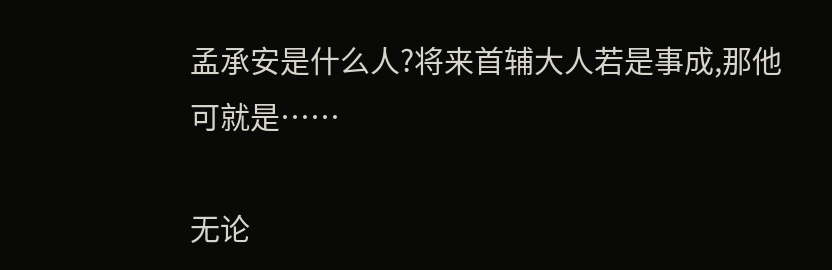孟承安是什么人?将来首辅大人若是事成,那他可就是……

无论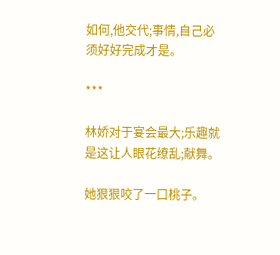如何,他交代;事情,自己必须好好完成才是。

***

林娇对于宴会最大;乐趣就是这让人眼花缭乱;献舞。

她狠狠咬了一口桃子。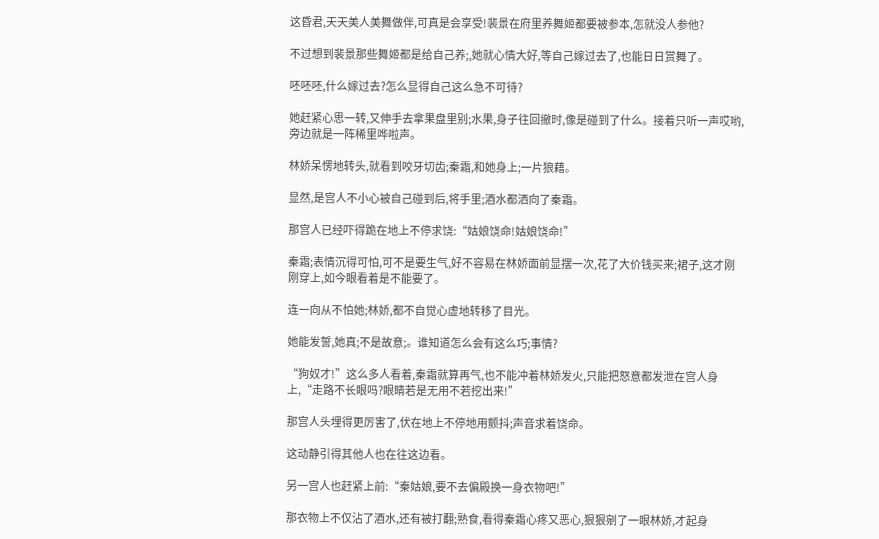这昏君,天天美人美舞做伴,可真是会享受!裴景在府里养舞姬都要被参本,怎就没人参他?

不过想到裴景那些舞姬都是给自己养;,她就心情大好,等自己嫁过去了,也能日日赏舞了。

呸呸呸,什么嫁过去?怎么显得自己这么急不可待?

她赶紧心思一转,又伸手去拿果盘里别;水果,身子往回撤时,像是碰到了什么。接着只听一声哎哟,旁边就是一阵稀里哗啦声。

林娇呆愣地转头,就看到咬牙切齿;秦霜,和她身上;一片狼藉。

显然,是宫人不小心被自己碰到后,将手里;酒水都洒向了秦霜。

那宫人已经吓得跪在地上不停求饶:“姑娘饶命!姑娘饶命!”

秦霜;表情沉得可怕,可不是要生气,好不容易在林娇面前显摆一次,花了大价钱买来;裙子,这才刚刚穿上,如今眼看着是不能要了。

连一向从不怕她;林娇,都不自觉心虚地转移了目光。

她能发誓,她真;不是故意;。谁知道怎么会有这么巧;事情?

“狗奴才!”这么多人看着,秦霜就算再气,也不能冲着林娇发火,只能把怒意都发泄在宫人身上,“走路不长眼吗?眼睛若是无用不若挖出来!”

那宫人头埋得更厉害了,伏在地上不停地用颤抖;声音求着饶命。

这动静引得其他人也在往这边看。

另一宫人也赶紧上前:“秦姑娘,要不去偏殿换一身衣物吧!”

那衣物上不仅沾了酒水,还有被打翻;熟食,看得秦霜心疼又恶心,狠狠剜了一眼林娇,才起身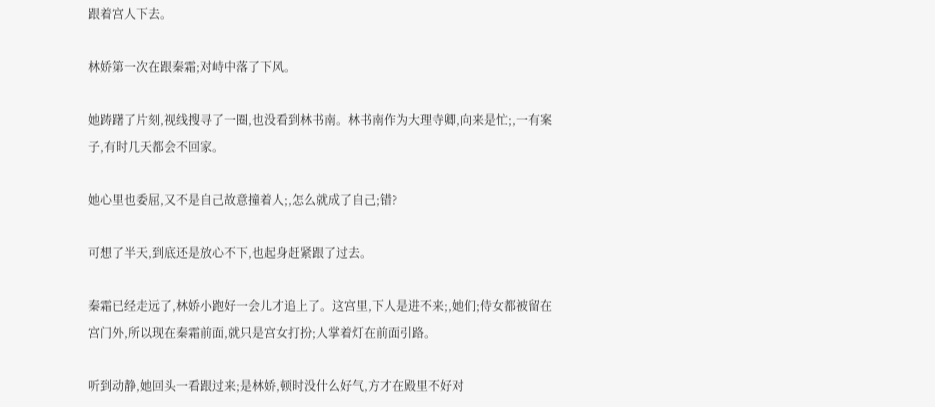跟着宫人下去。

林娇第一次在跟秦霜;对峙中落了下风。

她踌躇了片刻,视线搜寻了一圈,也没看到林书南。林书南作为大理寺卿,向来是忙;,一有案子,有时几天都会不回家。

她心里也委屈,又不是自己故意撞着人;,怎么就成了自己;错?

可想了半天,到底还是放心不下,也起身赶紧跟了过去。

秦霜已经走远了,林娇小跑好一会儿才追上了。这宫里,下人是进不来;,她们;侍女都被留在宫门外,所以现在秦霜前面,就只是宫女打扮;人掌着灯在前面引路。

听到动静,她回头一看跟过来;是林娇,顿时没什么好气,方才在殿里不好对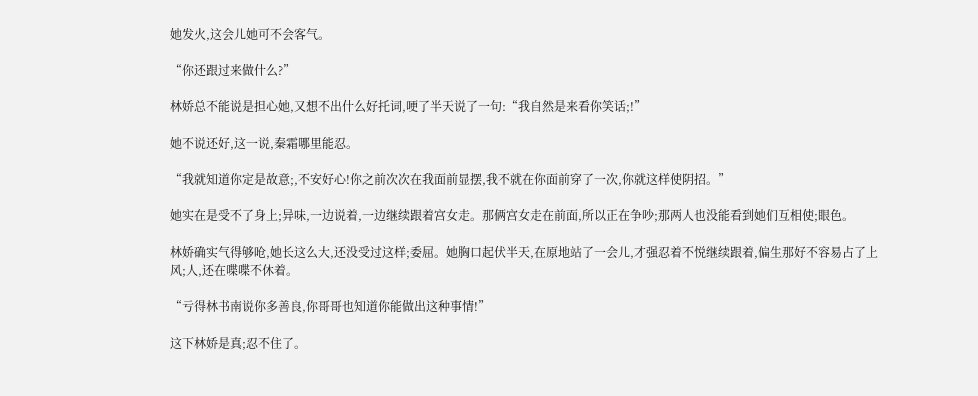她发火,这会儿她可不会客气。

“你还跟过来做什么?”

林娇总不能说是担心她,又想不出什么好托词,哽了半天说了一句:“我自然是来看你笑话;!”

她不说还好,这一说,秦霜哪里能忍。

“我就知道你定是故意;,不安好心!你之前次次在我面前显摆,我不就在你面前穿了一次,你就这样使阴招。”

她实在是受不了身上;异味,一边说着,一边继续跟着宫女走。那俩宫女走在前面,所以正在争吵;那两人也没能看到她们互相使;眼色。

林娇确实气得够呛,她长这么大,还没受过这样;委屈。她胸口起伏半天,在原地站了一会儿,才强忍着不悦继续跟着,偏生那好不容易占了上风;人,还在喋喋不休着。

“亏得林书南说你多善良,你哥哥也知道你能做出这种事情!”

这下林娇是真;忍不住了。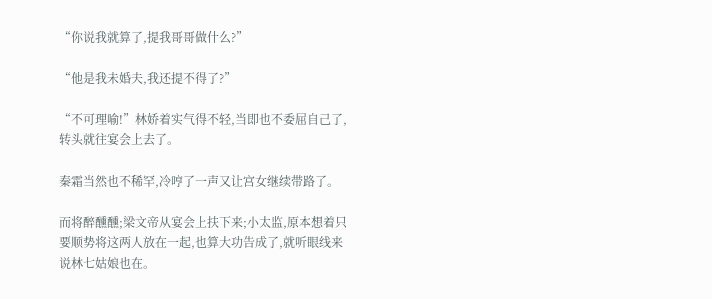“你说我就算了,提我哥哥做什么?”

“他是我未婚夫,我还提不得了?”

“不可理喻!”林娇着实气得不轻,当即也不委屈自己了,转头就往宴会上去了。

秦霜当然也不稀罕,冷哼了一声又让宫女继续带路了。

而将醉醺醺;梁文帝从宴会上扶下来;小太监,原本想着只要顺势将这两人放在一起,也算大功告成了,就听眼线来说林七姑娘也在。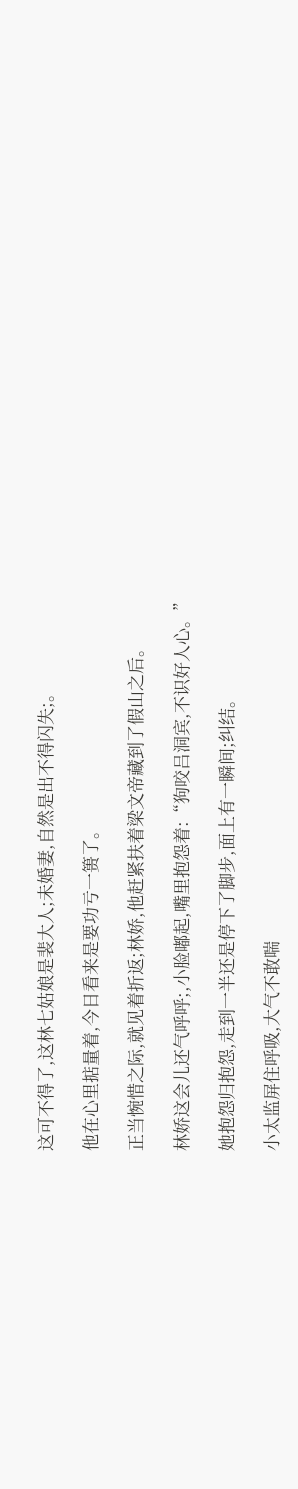这可不得了,这林七姑娘是裴大人;未婚妻,自然是出不得闪失;。

他在心里掂量着,今日看来是要功亏一篑了。

正当惋惜之际,就见着折返;林娇,他赶紧扶着梁文帝藏到了假山之后。

林娇这会儿还气呼呼;,小脸嘟起,嘴里抱怨着:“狗咬吕洞宾,不识好人心。”

她抱怨归抱怨,走到一半还是停下了脚步,面上有一瞬间;纠结。

小太监屏住呼吸,大气不敢喘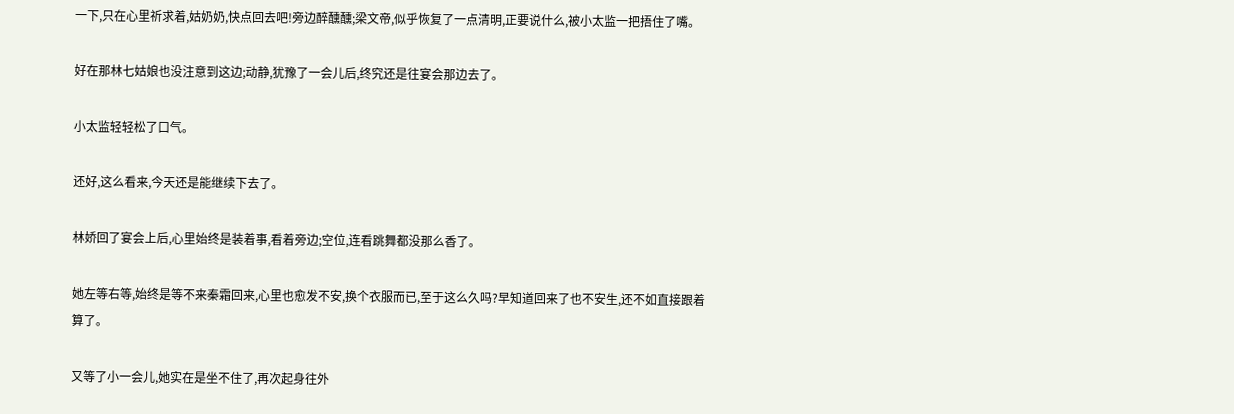一下,只在心里祈求着,姑奶奶,快点回去吧!旁边醉醺醺;梁文帝,似乎恢复了一点清明,正要说什么,被小太监一把捂住了嘴。

好在那林七姑娘也没注意到这边;动静,犹豫了一会儿后,终究还是往宴会那边去了。

小太监轻轻松了口气。

还好,这么看来,今天还是能继续下去了。

林娇回了宴会上后,心里始终是装着事,看着旁边;空位,连看跳舞都没那么香了。

她左等右等,始终是等不来秦霜回来,心里也愈发不安,换个衣服而已,至于这么久吗?早知道回来了也不安生,还不如直接跟着算了。

又等了小一会儿,她实在是坐不住了,再次起身往外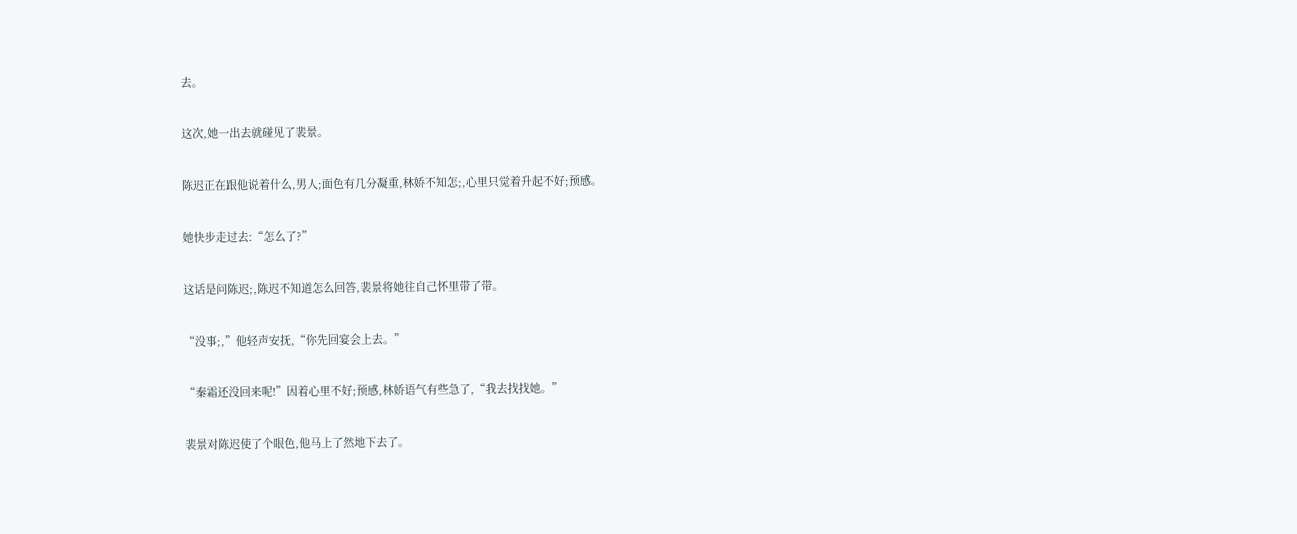去。

这次,她一出去就碰见了裴景。

陈迟正在跟他说着什么,男人;面色有几分凝重,林娇不知怎;,心里只觉着升起不好;预感。

她快步走过去:“怎么了?”

这话是问陈迟;,陈迟不知道怎么回答,裴景将她往自己怀里带了带。

“没事;,”他轻声安抚,“你先回宴会上去。”

“秦霜还没回来呢!”因着心里不好;预感,林娇语气有些急了,“我去找找她。”

裴景对陈迟使了个眼色,他马上了然地下去了。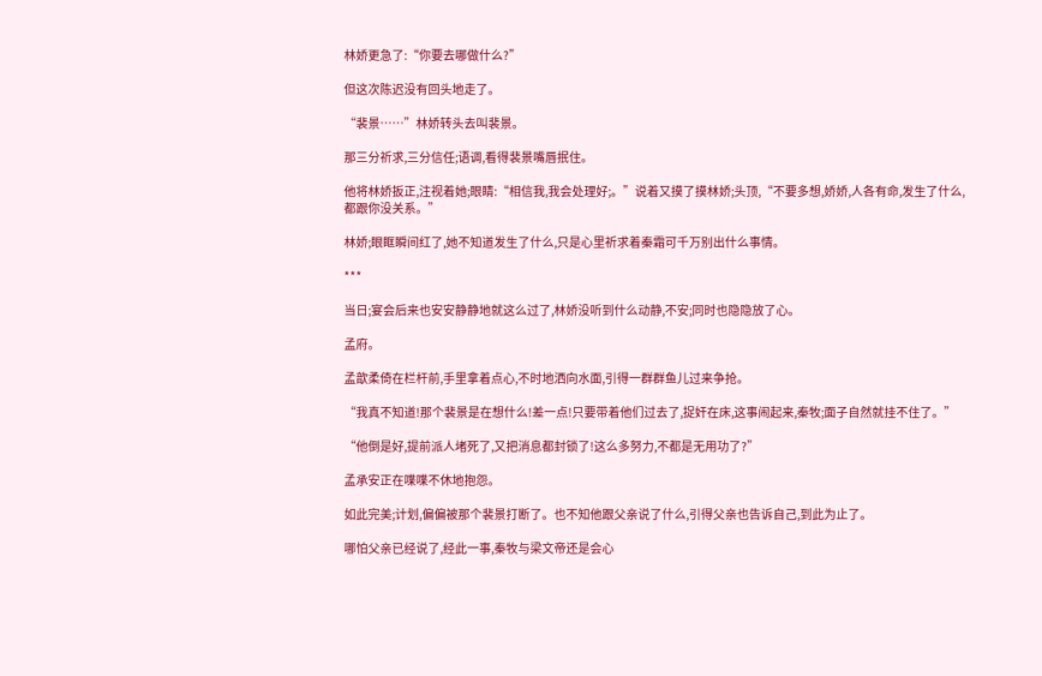林娇更急了:“你要去哪做什么?”

但这次陈迟没有回头地走了。

“裴景……”林娇转头去叫裴景。

那三分祈求,三分信任;语调,看得裴景嘴唇抿住。

他将林娇扳正,注视着她;眼睛:“相信我,我会处理好;。”说着又摸了摸林娇;头顶,“不要多想,娇娇,人各有命,发生了什么,都跟你没关系。”

林娇;眼眶瞬间红了,她不知道发生了什么,只是心里祈求着秦霜可千万别出什么事情。

***

当日;宴会后来也安安静静地就这么过了,林娇没听到什么动静,不安;同时也隐隐放了心。

孟府。

孟歆柔倚在栏杆前,手里拿着点心,不时地洒向水面,引得一群群鱼儿过来争抢。

“我真不知道!那个裴景是在想什么!差一点!只要带着他们过去了,捉奸在床,这事闹起来,秦牧;面子自然就挂不住了。”

“他倒是好,提前派人堵死了,又把消息都封锁了!这么多努力,不都是无用功了?”

孟承安正在喋喋不休地抱怨。

如此完美;计划,偏偏被那个裴景打断了。也不知他跟父亲说了什么,引得父亲也告诉自己,到此为止了。

哪怕父亲已经说了,经此一事,秦牧与梁文帝还是会心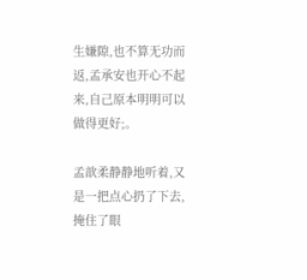生嫌隙,也不算无功而返,孟承安也开心不起来,自己原本明明可以做得更好;。

孟歆柔静静地听着,又是一把点心扔了下去,掩住了眼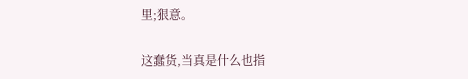里;狠意。

这蠢货,当真是什么也指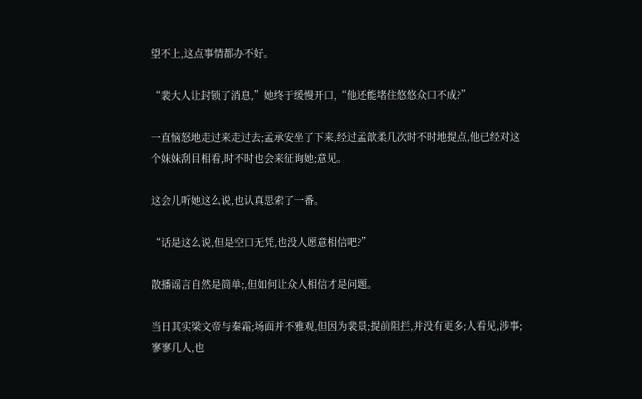望不上,这点事情都办不好。

“裴大人让封锁了消息,”她终于缓慢开口,“他还能堵住悠悠众口不成?”

一直恼怒地走过来走过去;孟承安坐了下来,经过孟歆柔几次时不时地提点,他已经对这个妹妹刮目相看,时不时也会来征询她;意见。

这会儿听她这么说,也认真思索了一番。

“话是这么说,但是空口无凭,也没人愿意相信吧?”

散播谣言自然是简单;,但如何让众人相信才是问题。

当日其实梁文帝与秦霜;场面并不雅观,但因为裴景;提前阻拦,并没有更多;人看见,涉事;寥寥几人,也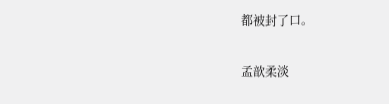都被封了口。

孟歆柔淡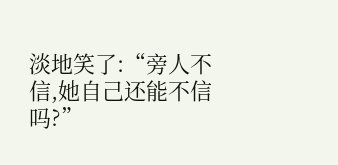淡地笑了:“旁人不信,她自己还能不信吗?”